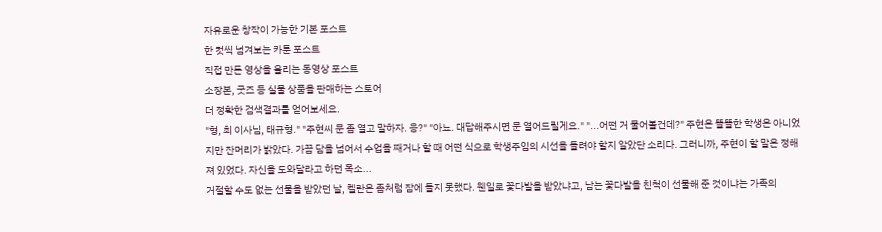자유로운 창작이 가능한 기본 포스트
한 컷씩 넘겨보는 카툰 포스트
직접 만든 영상을 올리는 동영상 포스트
소장본, 굿즈 등 실물 상품을 판매하는 스토어
더 정확한 검색결과를 얻어보세요.
"형, 최 이사님, 태규형." "주현씨 문 좀 열고 말하자. 응?" "아뇨. 대답해주시면 문 열어드릴게요." "...어떤 거 물어볼건데?" 주현은 똘똘한 학생은 아니었지만 잔머리가 밝았다. 가끔 담을 넘어서 수업을 째거나 할 때 어떤 식으로 학생주임의 시선을 돌려야 할지 알았단 소리다. 그러니까, 주현이 할 말은 정해져 있었다. 자신을 도와달라고 하던 목소...
거절할 수도 없는 선물을 받았던 날, 켈란은 좀처럼 잠에 들지 못했다. 웬일로 꽃다발을 받았냐고, 남는 꽃다발을 친척이 선물해 준 것이냐는 가족의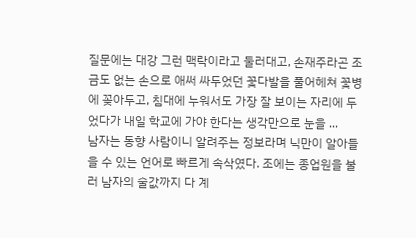질문에는 대강 그런 맥락이라고 둘러대고, 손재주라곤 조금도 없는 손으로 애써 싸두었던 꽃다발을 풀어헤쳐 꽃병에 꽂아두고, 침대에 누워서도 가장 잘 보이는 자리에 두었다가 내일 학교에 가야 한다는 생각만으로 눈을 ...
남자는 동향 사람이니 알려주는 정보라며 닉만이 알아들을 수 있는 언어로 빠르게 속삭였다. 조에는 종업원을 불러 남자의 술값까지 다 계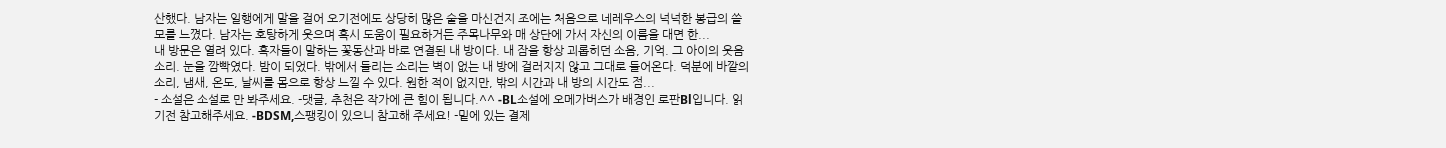산했다. 남자는 일행에게 말을 걸어 오기전에도 상당히 많은 술을 마신건지 조에는 처음으로 네레우스의 넉넉한 봉급의 쓸모를 느꼈다. 남자는 호탕하게 웃으며 혹시 도움이 필요하거든 주목나무와 매 상단에 가서 자신의 이름을 대면 한...
내 방문은 열려 있다. 혹자들이 말하는 꽃동산과 바로 연결된 내 방이다. 내 잠을 항상 괴롭히던 소음, 기억. 그 아이의 웃음소리. 눈을 깜빡였다. 밤이 되었다. 밖에서 들리는 소리는 벽이 없는 내 방에 걸러지지 않고 그대로 들어온다. 덕분에 바깥의 소리, 냄새, 온도, 날씨를 몸으로 항상 느낄 수 있다. 원한 적이 없지만, 밖의 시간과 내 방의 시간도 점...
- 소설은 소설로 만 봐주세요. -댓글, 추천은 작가에 큰 힘이 됩니다.^^ -BL소설에 오메가버스가 배경인 로판Bl입니다. 읽기전 참고해주세요. -BDSM,스팽킹이 있으니 참고해 주세요! -밑에 있는 결제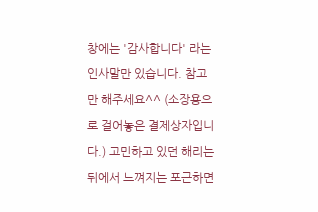창에는 '감사합니다' 라는 인사말만 있습니다. 참고만 해주세요^^ (소장용으로 걸어놓은 결제상자입니다.) 고민하고 있던 해리는 뒤에서 느껴지는 포근하면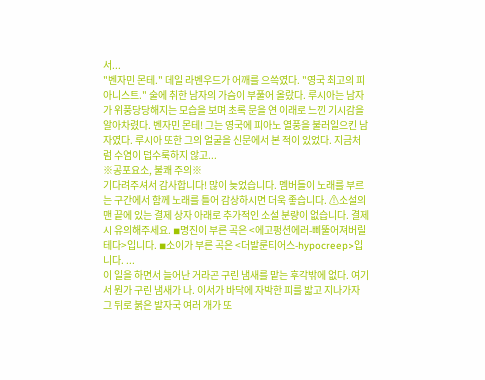서...
"벤자민 몬테." 데일 라벤우드가 어깨를 으쓱였다. "영국 최고의 피아니스트." 술에 취한 남자의 가슴이 부풀어 올랐다. 루시아는 남자가 위풍당당해지는 모습을 보며 초록 문을 연 이래로 느낀 기시감을 알아차렸다. 벤자민 몬테! 그는 영국에 피아노 열풍을 불러일으킨 남자였다. 루시아 또한 그의 얼굴을 신문에서 본 적이 있었다. 지금처럼 수염이 덥수룩하지 않고...
※공포요소, 불쾌 주의※
기다려주셔서 감사합니다! 많이 늦었습니다. 멤버들이 노래를 부르는 구간에서 함께 노래를 틀어 감상하시면 더욱 좋습니다. ⚠소설의 맨 끝에 있는 결제 상자 아래로 추가적인 소설 분량이 없습니다. 결제 시 유의해주세요. ◾명진이 부른 곡은 <에고펑션에러-삐뚤어져버릴테다>입니다. ◾소이가 부른 곡은 <더발룬티어스-hypocreep>입니다. ...
이 일을 하면서 늘어난 거라곤 구린 냄새를 맡는 후각밖에 없다. 여기서 뭔가 구린 냄새가 나. 이서가 바닥에 자박한 피를 밟고 지나가자 그 뒤로 붉은 발자국 여러 개가 또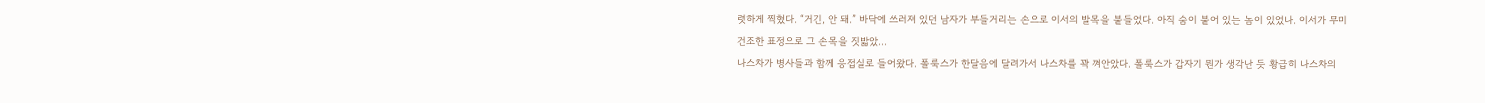렷하게 찍혔다. “거긴, 안 돼.” 바닥에 쓰러져 있던 남자가 부들거리는 손으로 이서의 발목을 붙들었다. 아직 숨이 붙어 있는 놈이 있었나. 이서가 무미건조한 표정으로 그 손목을 짓밟았...
나스차가 병사들과 함께 응접실로 들어왔다. 폴룩스가 한달음에 달려가서 나스차를 꽉 껴안았다. 폴룩스가 갑자기 뭔가 생각난 듯 황급히 나스차의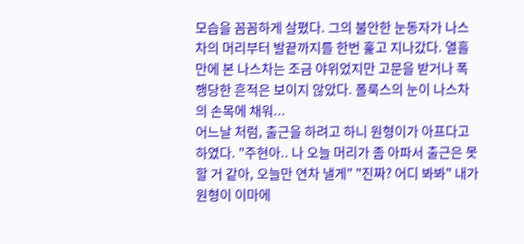모습을 꼼꼼하게 살폈다. 그의 불안한 눈동자가 나스차의 머리부터 발끝까지를 한번 훑고 지나갔다. 열흘 만에 본 나스차는 조금 야위었지만 고문을 받거나 폭행당한 흔적은 보이지 않았다. 폴룩스의 눈이 나스차의 손목에 채워...
어느날 처럼, 출근을 하려고 하니 원형이가 아프다고 하였다. "주현아.. 나 오늘 머리가 좀 아파서 출근은 못할 거 같아, 오늘만 연차 낼게" "진짜? 어디 봐봐" 내가 원형이 이마에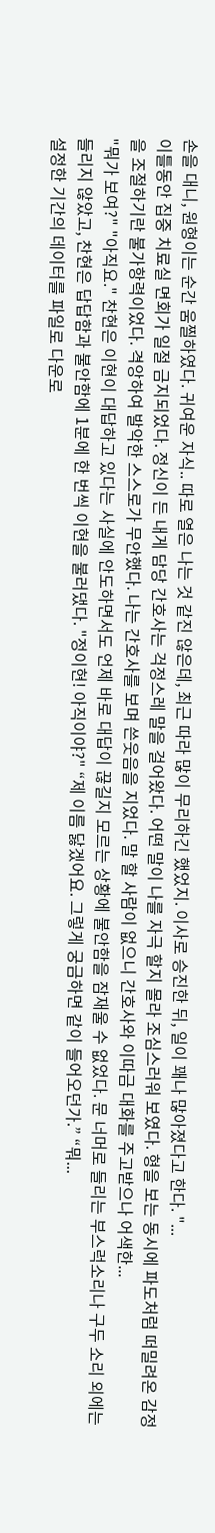손을 대니, 원형이는 순간 움찔하였다. 귀여운 자식.. 따로 열은 나는 것 같진 않은데, 최근 따라 많이 무리하긴 했었지. 이사로 승진한 뒤, 일이 꽤나 많아졌다고 한다. "...
이틀동안 집중 치료실 면회가 일절 금지되었다. 정신이 든 내게 담당 간호사는 걱정스레 말을 걸어왔다. 어떤 말이 나를 자극 할지 몰라 조심스러워 보였다. 형을 보는 동시에 파도처럼 떠밀려온 감정을 조절하기란 불가항력이었다. 격앙하여 발악한 스스로가 무안했다. 나는 간호사를 보며 쓴웃음을 지었다. 말 할 사람이 없으니 간호사와 이따금 대화를 주고받으나 어색한...
"뭐가 보여?" "아직요." 찬현은 이현이 대답하고 있다는 사실에 안도하면서도 언제 바로 대답이 끊길지 모르는 상황에 불안함을 잠재울 수 없었다. 문 너머로 들리는 부스럭소리나 구두 소리 외에는 들리지 않았고, 찬현은 답답함과 불안함에 1분에 한 번씩 이현을 불러댔다. "정이현! 아직이야?" “제 이름 닳겠어요. 그렇게 궁금하면 같이 들어오던가.” “뭐...
설정한 기간의 데이터를 파일로 다운로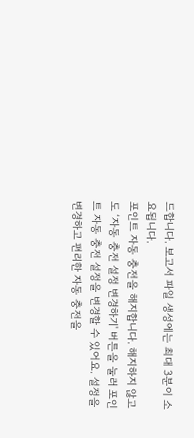드합니다. 보고서 파일 생성에는 최대 3분이 소요됩니다.
포인트 자동 충전을 해지합니다. 해지하지 않고도 ‘자동 충전 설정 변경하기' 버튼을 눌러 포인트 자동 충전 설정을 변경할 수 있어요. 설정을 변경하고 편리한 자동 충전을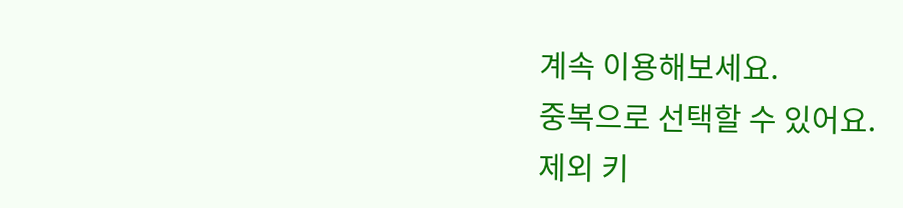계속 이용해보세요.
중복으로 선택할 수 있어요.
제외 키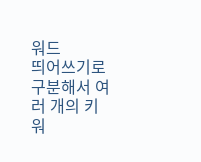워드
띄어쓰기로 구분해서 여러 개의 키워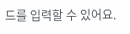드를 입력할 수 있어요.